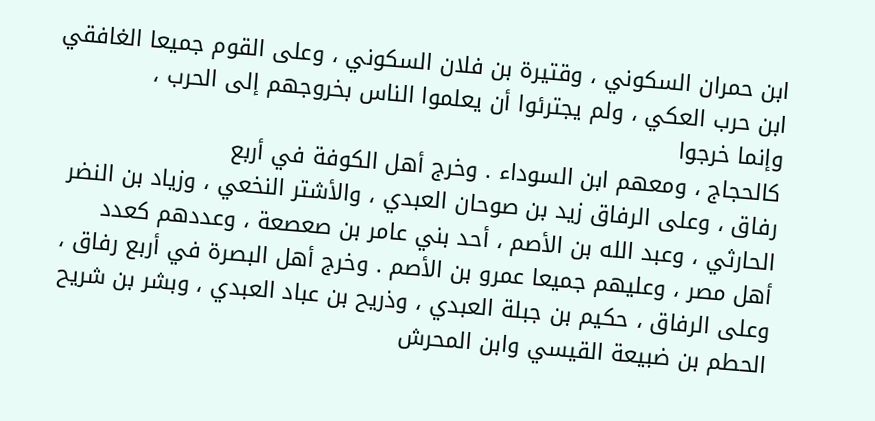ابن حمران السكوني ، وقتيرة بن فلان السكوني ، وعلى القوم جميعا الغافقي
ابن حرب العكي ، ولم يجترئوا أن يعلموا الناس بخروجهم إلى الحرب ،
وإنما خرجوا
كالحجاج ، ومعهم ابن السوداء . وخرج أهل الكوفة في أربع
رفاق ، وعلى الرفاق زيد بن صوحان العبدي ، والأشتر النخعي ، وزياد بن النضر
الحارثي ، وعبد الله بن الأصم ، أحد بني عامر بن صعصعة ، وعددهم كعدد
أهل مصر ، وعليهم جميعا عمرو بن الأصم . وخرج أهل البصرة في أربع رفاق ،
وعلى الرفاق ، حكيم بن جبلة العبدي ، وذريح بن عباد العبدي ، وبشر بن شريح
الحطم بن ضبيعة القيسي وابن المحرش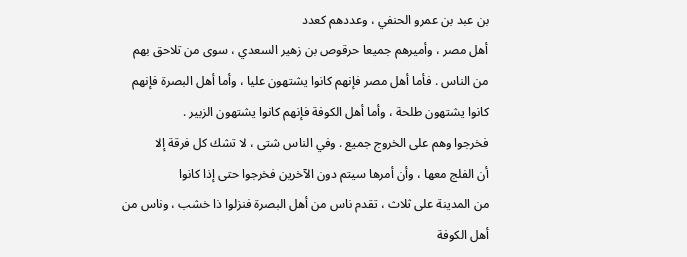بن عبد بن عمرو الحنفي ، وعددهم كعدد
أهل مصر ، وأميرهم جميعا حرقوص بن زهير السعدي ، سوى من تلاحق بهم
من الناس . فأما أهل مصر فإنهم كانوا يشتهون عليا ، وأما أهل البصرة فإنهم
كانوا يشتهون طلحة ، وأما أهل الكوفة فإنهم كانوا يشتهون الزبير .
فخرجوا وهم على الخروج جميع . وفي الناس شتى ، لا تشك كل فرقة إلا
أن الفلج معها ، وأن أمرها سيتم دون الآخرين فخرجوا حتى إذا كانوا
من المدينة على ثلاث ، تقدم ناس من أهل البصرة فنزلوا ذا خشب ، وناس من
أهل الكوفة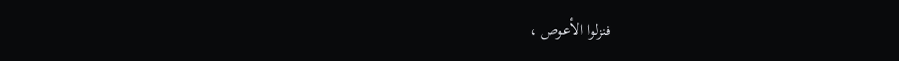فنزلوا الأعوص ،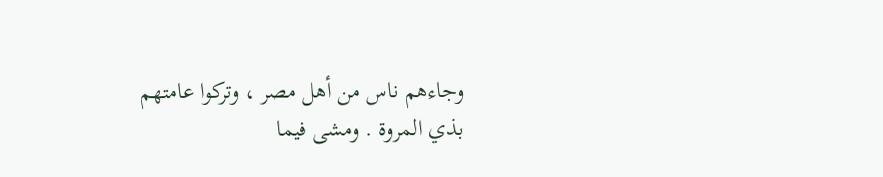وجاءهم ناس من أهل مصر ، وتركوا عامتهم
بذي المروة . ومشى فيما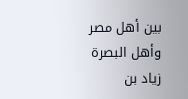بين أهل مصر وأهل البصرة زياد بن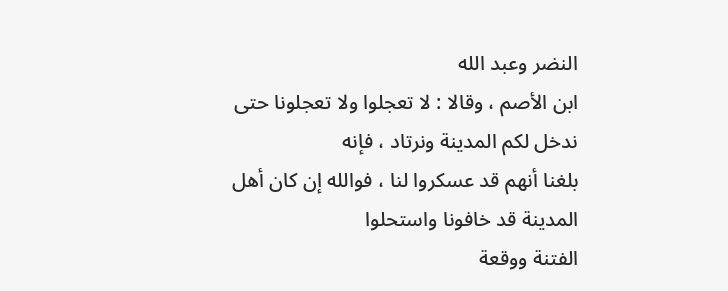النضر وعبد الله
ابن الأصم ، وقالا : لا تعجلوا ولا تعجلونا حتى ندخل لكم المدينة ونرتاد ، فإنه
بلغنا أنهم قد عسكروا لنا ، فوالله إن كان أهل المدينة قد خافونا واستحلوا
الفتنة ووقعة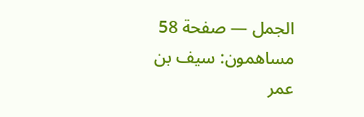الجمل — صفحة 58
مساهمون: سيف بن عمر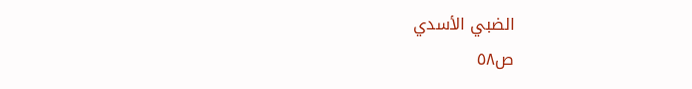الضبي الأسدي
ص٥٨